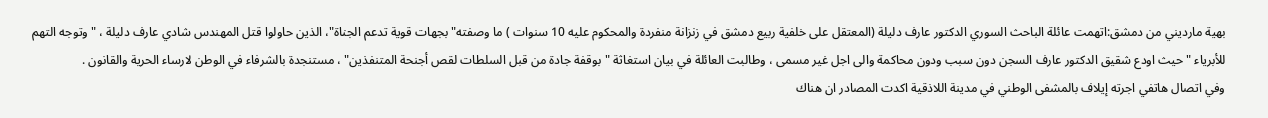بهية مارديني من دمشق:اتهمت عائلة الباحث السوري الدكتور عارف دليلة (المعتقل على خلفية ربيع دمشق في زنزانة منفردة والمحكوم عليه 10 سنوات ) ما وصفته" بجهات قوية تدعم الجناة"، الذين حاولوا قتل المهندس شادي عارف دليلة ، "وتوجه التهم للأبرياء " حيث اودع شقيق الدكتور عارف السجن دون سبب ودون محاكمة والى اجل غير مسمى ، وطالبت العائلة في بيان استغاثة "بوقفة جادة من قبل السلطات لقص أجنحة المتنفذين" ، مستنجدة بالشرفاء في الوطن لارساء الحرية والقانون .
وفي اتصال هاتفي اجرته إيلاف بالمشفى الوطني في مدينة اللاذقية اكدت المصادر ان هناك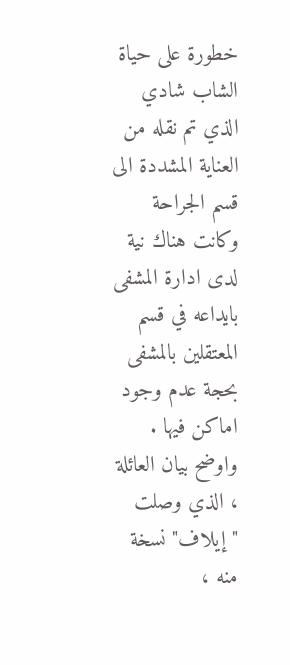خطورة على حياة الشاب شادي الذي تم نقله من العناية المشددة الى قسم الجراحة وكانت هناك نية لدى ادارة المشفى بايداعه في قسم المعتقلين بالمشفى بحجة عدم وجود اماكن فيها .
واوضح بيان العائلة ، الذي وصلت "إيلاف" نسخة منه ،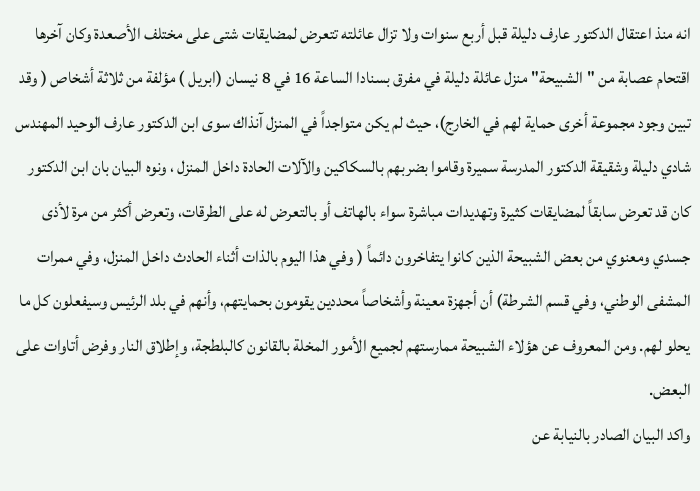انه منذ اعتقال الدكتور عارف دليلة قبل أربع سنوات ولا تزال عائلته تتعرض لمضايقات شتى على مختلف الأصعدة وكان آخرها اقتحام عصابة من "الشبيحة" منزل عائلة دليلة في مفرق بسنادا الساعة 16 في 8 نيسان (ابريل ) مؤلفة من ثلاثة أشخاص ( وقد تبين وجود مجموعة أخرى حماية لهم في الخارج)، حيث لم يكن متواجداً في المنزل آنذاك سوى ابن الدكتور عارف الوحيد المهندس شادي دليلة وشقيقة الدكتور المدرسة سميرة وقاموا بضربهم بالسكاكين والآلات الحادة داخل المنزل ، ونوه البيان بان ابن الدكتور كان قد تعرض سابقاً لمضايقات كثيرة وتهديدات مباشرة سواء بالهاتف أو بالتعرض له على الطرقات، وتعرض أكثر من مرة لأذى جسدي ومعنوي من بعض الشبيحة الذين كانوا يتفاخرون دائماً ( وفي هذا اليوم بالذات أثناء الحادث داخل المنزل، وفي ممرات المشفى الوطني، وفي قسم الشرطة) أن أجهزة معينة وأشخاصاً محددين يقومون بحمايتهم، وأنهم في بلد الرئيس وسيفعلون كل ما يحلو لهم. ومن المعروف عن هؤلاء الشبيحة ممارستهم لجميع الأمور المخلة بالقانون كالبلطجة، وإطلاق النار وفرض أتاوات على البعض.
واكد البيان الصادر بالنيابة عن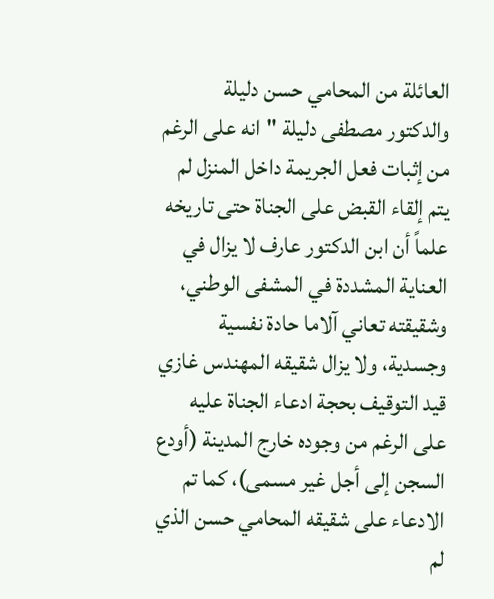العائلة من المحامي حسن دليلة والدكتور مصطفى دليلة "انه على الرغم من إثبات فعل الجريمة داخل المنزل لم يتم إلقاء القبض على الجناة حتى تاريخه علماً أن ابن الدكتور عارف لا يزال في العناية المشددة في المشفى الوطني، وشقيقته تعاني آلاما حادة نفسية وجسدية، ولا يزال شقيقه المهندس غازي قيد التوقيف بحجة ادعاء الجناة عليه على الرغم من وجوده خارج المدينة (أودع السجن إلى أجل غير مسمى)، كما تم الادعاء على شقيقه المحامي حسن الذي لم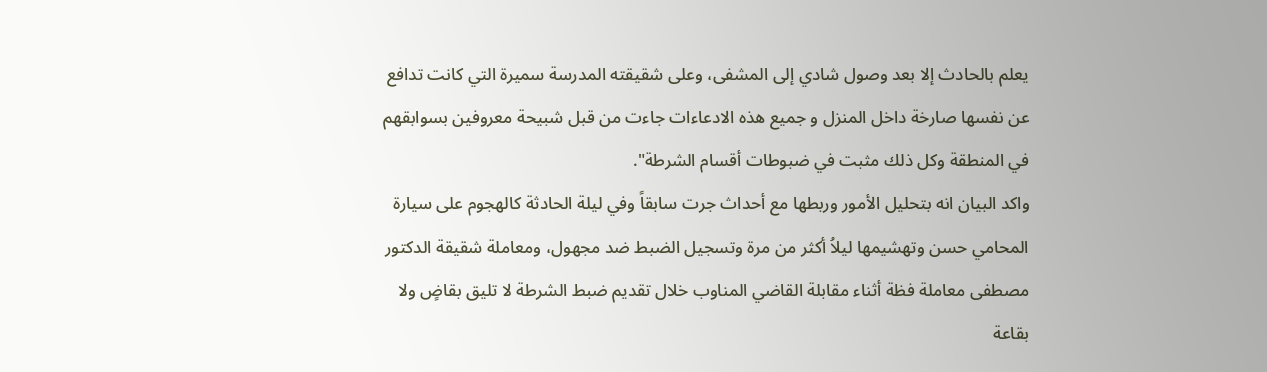يعلم بالحادث إلا بعد وصول شادي إلى المشفى، وعلى شقيقته المدرسة سميرة التي كانت تدافع عن نفسها صارخة داخل المنزل و جميع هذه الادعاءات جاءت من قبل شبيحة معروفين بسوابقهم في المنطقة وكل ذلك مثبت في ضبوطات أقسام الشرطة".
واكد البيان انه بتحليل الأمور وربطها مع أحداث جرت سابقاً وفي ليلة الحادثة كالهجوم على سيارة المحامي حسن وتهشيمها ليلاُ أكثر من مرة وتسجيل الضبط ضد مجهول، ومعاملة شقيقة الدكتور مصطفى معاملة فظة أثناء مقابلة القاضي المناوب خلال تقديم ضبط الشرطة لا تليق بقاضٍ ولا بقاعة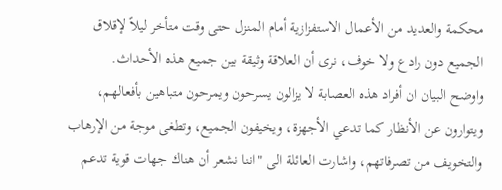محكمة والعديد من الأعمال الاستفزازية أمام المنزل حتى وقت متأخر ليلاً لإقلاق الجميع دون رادع ولا خوف، نرى أن العلاقة وثيقة بين جميع هذه الأحداث.
واوضح البيان ان أفراد هذه العصابة لا يزالون يسرحون ويمرحون متباهين بأفعالهم، ويتوارون عن الأنظار كما تدعي الأجهزة، ويخيفون الجميع، وتطغى موجة من الإرهاب والتخويف من تصرفاتهم، واشارت العائلة الى "اننا نشعر أن هناك جهات قوية تدعم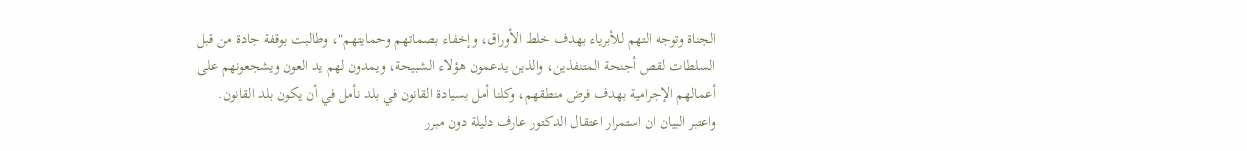الجناة وتوجه التهم للأبرياء بهدف خلط الأوراق، وإخفاء بصماتهم وحمايتهم"، وطالبت بوقفة جادة من قبل السلطات لقص أجنحة المتنفذين، والذين يدعمون هؤلاء الشبيحة، ويمدون لهم يد العون ويشجعونهم على أعمالهم الإجرامية بهدف فرض منطقهم، وكلنا أمل بسيادة القانون في بلد نأمل في أن يكون بلد القانون.
واعتبر البيان ان استمرار اعتقال الدكتور عارف دليلة دون مبرر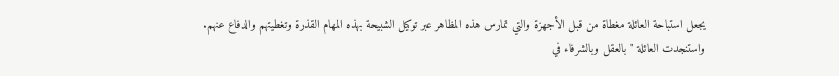يجعل استباحة العائلة مغطاة من قبل الأجهزة والتي تمارس هذه المظاهر عبر توكيل الشبيحة بهذه المهام القذرة وتغطيتهم والدفاع عنهم.
واستنجدت العائلة "بالعقل وبالشرفاء في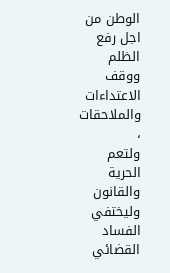الوطن من اجل رفع الظلم ووقف الاعتداءات والملاحقات ،
ولتعم الحرية والقانون وليختفي الفساد القضائي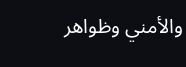والأمني وظواهر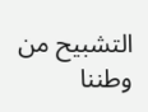التشبيح من وطننا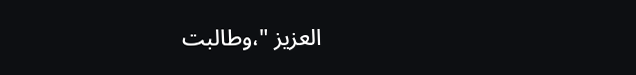العزيز "،وطالبت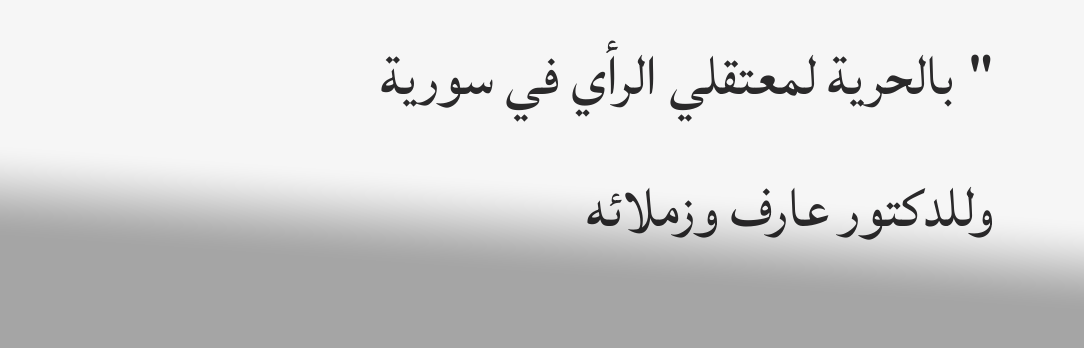"بالحرية لمعتقلي الرأي في سورية وللدكتور عارف وزملائه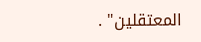المعتقلين" .